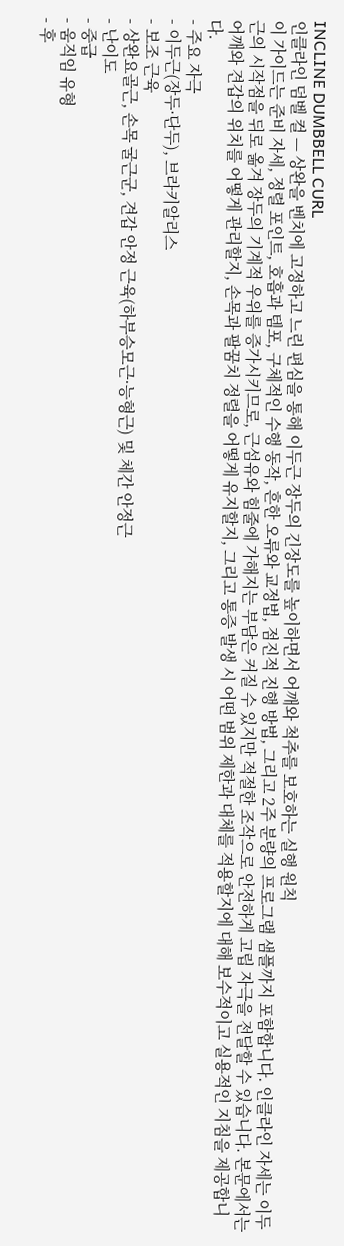INCLINE DUMBBELL CURL
인클라인 덤벨 컬 — 상완을 벤치에 고정하고 느린 편심을 통해 이두근 장두의 긴장도를 높이하면서 어깨와 척추를 보호하는 실행 원칙
이 가이드는 준비 자세, 정렬 포인트, 호흡과 템포, 구체적인 수행 동작, 흔한 오류와 교정법, 점진적 진행 방법, 그리고 2주 분량의 프로그램 샘플까지 포함합니다. 인클라인 자세는 이두근의 시작점을 뒤로 옮겨 장두의 기계적 우위를 증가시키므로, 근섬유와 힘줄에 가해지는 부담은 커질 수 있지만 적절한 조작으로 안전하게 고립 자극을 전달할 수 있습니다. 본문에서는 어깨와 견갑의 위치를 어떻게 관리할지, 손목과 팔꿈치 정렬을 어떻게 유지할지, 그리고 통증 발생 시 어떤 범위 제한과 대체를 적용할지에 대해 보수적이고 실용적인 지침을 제공합니다.
- 주요 자극
- 이두근(장두·단두), 브라키알리스
- 보조 근육
- 상완요골근, 손목 굴근군, 견갑 안정 근육(하부승모근·능형근) 및 체간 안정근
- 난이도
- 중급
- 움직임 유형
- 후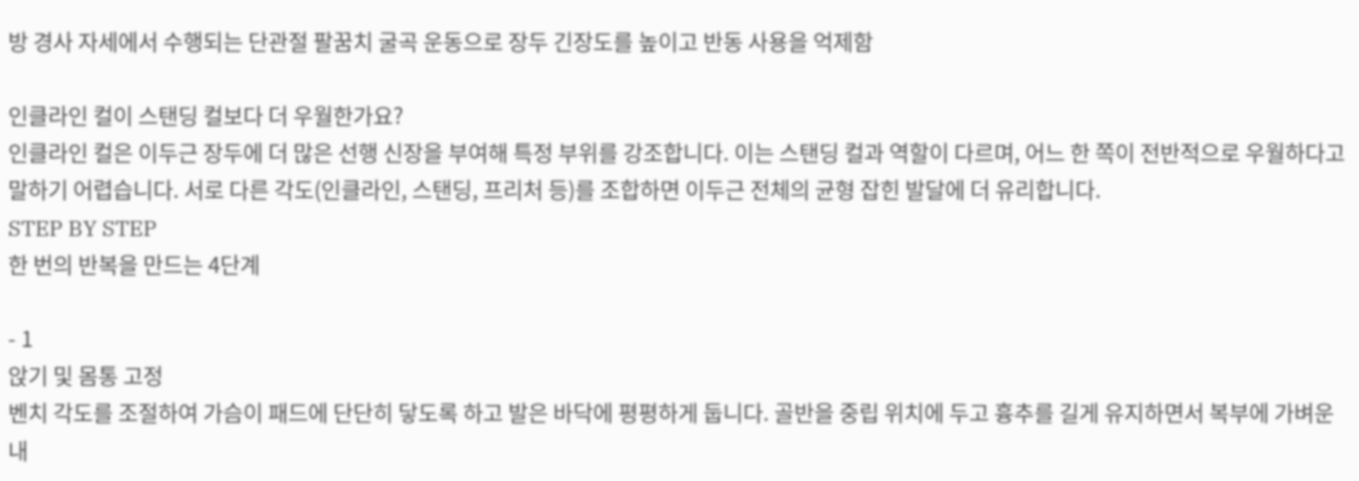방 경사 자세에서 수행되는 단관절 팔꿈치 굴곡 운동으로 장두 긴장도를 높이고 반동 사용을 억제함

인클라인 컬이 스탠딩 컬보다 더 우월한가요?
인클라인 컬은 이두근 장두에 더 많은 선행 신장을 부여해 특정 부위를 강조합니다. 이는 스탠딩 컬과 역할이 다르며, 어느 한 쪽이 전반적으로 우월하다고 말하기 어렵습니다. 서로 다른 각도(인클라인, 스탠딩, 프리처 등)를 조합하면 이두근 전체의 균형 잡힌 발달에 더 유리합니다.
STEP BY STEP
한 번의 반복을 만드는 4단계

- 1
앉기 및 몸통 고정
벤치 각도를 조절하여 가슴이 패드에 단단히 닿도록 하고 발은 바닥에 평평하게 둡니다. 골반을 중립 위치에 두고 흉추를 길게 유지하면서 복부에 가벼운 내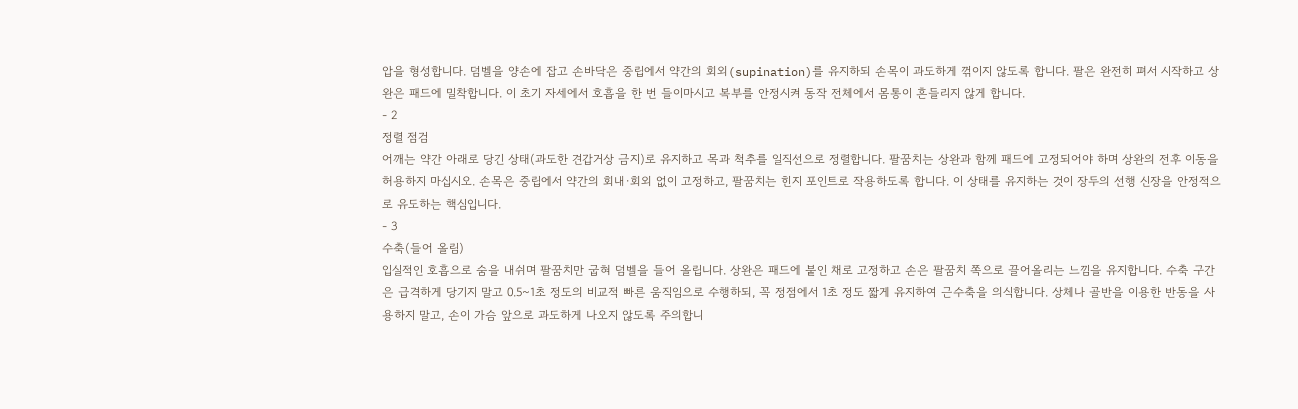압을 형성합니다. 덤벨을 양손에 잡고 손바닥은 중립에서 약간의 회외(supination)를 유지하되 손목이 과도하게 꺾이지 않도록 합니다. 팔은 완전히 펴서 시작하고 상완은 패드에 밀착합니다. 이 초기 자세에서 호흡을 한 번 들이마시고 복부를 안정시켜 동작 전체에서 몸통이 흔들리지 않게 합니다.
- 2
정렬 점검
어깨는 약간 아래로 당긴 상태(과도한 견갑거상 금지)로 유지하고 목과 척추를 일직선으로 정렬합니다. 팔꿈치는 상완과 함께 패드에 고정되어야 하며 상완의 전후 이동을 허용하지 마십시오. 손목은 중립에서 약간의 회내·회외 없이 고정하고, 팔꿈치는 힌지 포인트로 작용하도록 합니다. 이 상태를 유지하는 것이 장두의 선행 신장을 안정적으로 유도하는 핵심입니다.
- 3
수축(들어 올림)
입실적인 호흡으로 숨을 내쉬며 팔꿈치만 굽혀 덤벨을 들어 올립니다. 상완은 패드에 붙인 채로 고정하고 손은 팔꿈치 쪽으로 끌어올리는 느낌을 유지합니다. 수축 구간은 급격하게 당기지 말고 0.5~1초 정도의 비교적 빠른 움직임으로 수행하되, 꼭 정점에서 1초 정도 짧게 유지하여 근수축을 의식합니다. 상체나 골반을 이용한 반동을 사용하지 말고, 손이 가슴 앞으로 과도하게 나오지 않도록 주의합니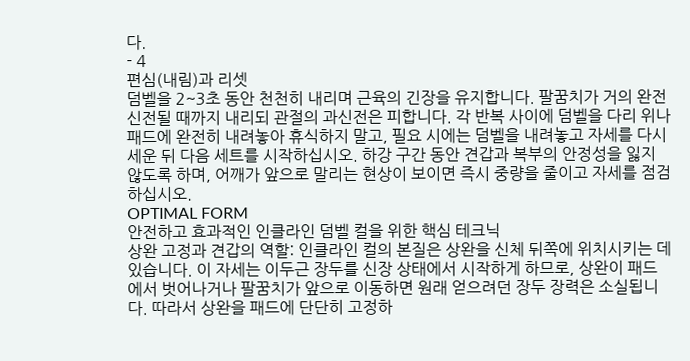다.
- 4
편심(내림)과 리셋
덤벨을 2~3초 동안 천천히 내리며 근육의 긴장을 유지합니다. 팔꿈치가 거의 완전 신전될 때까지 내리되 관절의 과신전은 피합니다. 각 반복 사이에 덤벨을 다리 위나 패드에 완전히 내려놓아 휴식하지 말고, 필요 시에는 덤벨을 내려놓고 자세를 다시 세운 뒤 다음 세트를 시작하십시오. 하강 구간 동안 견갑과 복부의 안정성을 잃지 않도록 하며, 어깨가 앞으로 말리는 현상이 보이면 즉시 중량을 줄이고 자세를 점검하십시오.
OPTIMAL FORM
안전하고 효과적인 인클라인 덤벨 컬을 위한 핵심 테크닉
상완 고정과 견갑의 역할: 인클라인 컬의 본질은 상완을 신체 뒤쪽에 위치시키는 데 있습니다. 이 자세는 이두근 장두를 신장 상태에서 시작하게 하므로, 상완이 패드에서 벗어나거나 팔꿈치가 앞으로 이동하면 원래 얻으려던 장두 장력은 소실됩니다. 따라서 상완을 패드에 단단히 고정하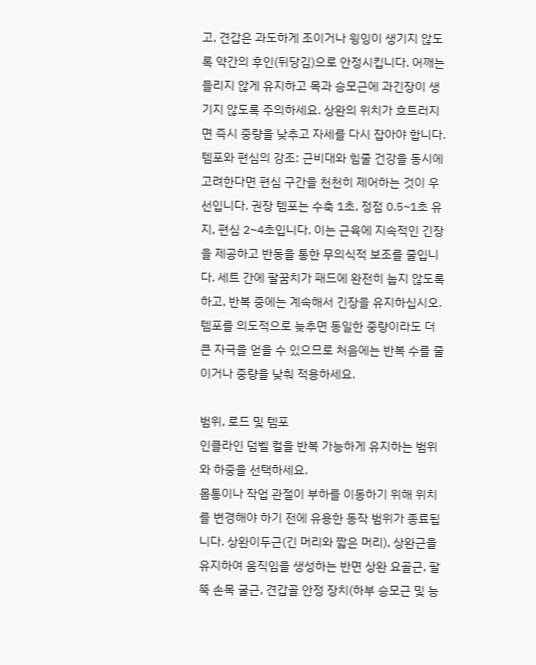고, 견갑은 과도하게 조이거나 윙잉이 생기지 않도록 약간의 후인(뒤당김)으로 안정시킵니다. 어깨는 들리지 않게 유지하고 목과 승모근에 과긴장이 생기지 않도록 주의하세요. 상완의 위치가 흐트러지면 즉시 중량을 낮추고 자세를 다시 잡아야 합니다.
템포와 편심의 강조: 근비대와 힘줄 건강을 동시에 고려한다면 편심 구간을 천천히 제어하는 것이 우선입니다. 권장 템포는 수축 1초, 정점 0.5~1초 유지, 편심 2~4초입니다. 이는 근육에 지속적인 긴장을 제공하고 반동을 통한 무의식적 보조를 줄입니다. 세트 간에 팔꿈치가 패드에 완전히 눕지 않도록 하고, 반복 중에는 계속해서 긴장을 유지하십시오. 템포를 의도적으로 늦추면 동일한 중량이라도 더 큰 자극을 얻을 수 있으므로 처음에는 반복 수를 줄이거나 중량을 낮춰 적용하세요.

범위, 로드 및 템포
인클라인 덤벨 컬을 반복 가능하게 유지하는 범위와 하중을 선택하세요.
몸통이나 작업 관절이 부하를 이동하기 위해 위치를 변경해야 하기 전에 유용한 동작 범위가 종료됩니다. 상완이두근(긴 머리와 짧은 머리), 상완근을 유지하여 움직임을 생성하는 반면 상완 요골근, 팔뚝 손목 굴근, 견갑골 안정 장치(하부 승모근 및 능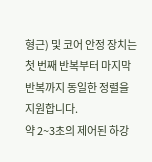형근) 및 코어 안정 장치는 첫 번째 반복부터 마지막 반복까지 동일한 정렬을 지원합니다.
약 2~3초의 제어된 하강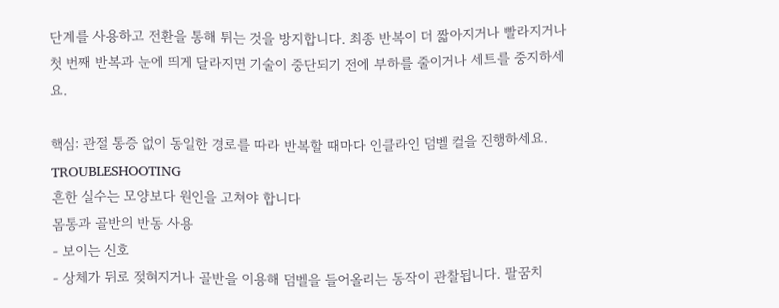단계를 사용하고 전환을 통해 튀는 것을 방지합니다. 최종 반복이 더 짧아지거나 빨라지거나 첫 번째 반복과 눈에 띄게 달라지면 기술이 중단되기 전에 부하를 줄이거나 세트를 중지하세요.

핵심: 관절 통증 없이 동일한 경로를 따라 반복할 때마다 인클라인 덤벨 컬을 진행하세요.
TROUBLESHOOTING
흔한 실수는 모양보다 원인을 고쳐야 합니다
몸통과 골반의 반동 사용
- 보이는 신호
- 상체가 뒤로 젖혀지거나 골반을 이용해 덤벨을 들어올리는 동작이 관찰됩니다. 팔꿈치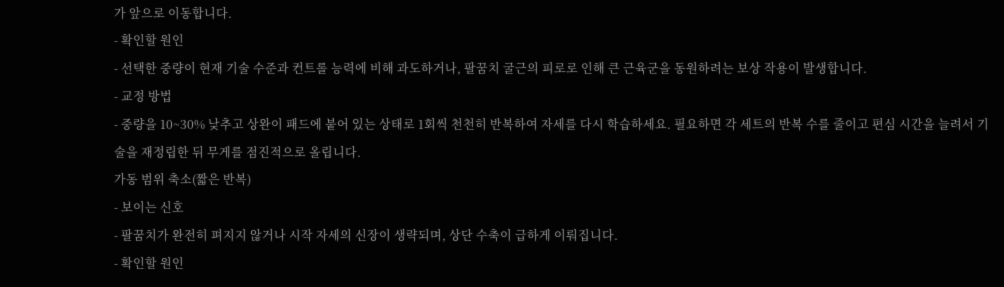가 앞으로 이동합니다.
- 확인할 원인
- 선택한 중량이 현재 기술 수준과 컨트롤 능력에 비해 과도하거나, 팔꿈치 굴근의 피로로 인해 큰 근육군을 동원하려는 보상 작용이 발생합니다.
- 교정 방법
- 중량을 10~30% 낮추고 상완이 패드에 붙어 있는 상태로 1회씩 천천히 반복하여 자세를 다시 학습하세요. 필요하면 각 세트의 반복 수를 줄이고 편심 시간을 늘려서 기술을 재정립한 뒤 무게를 점진적으로 올립니다.
가동 범위 축소(짧은 반복)
- 보이는 신호
- 팔꿈치가 완전히 펴지지 않거나 시작 자세의 신장이 생략되며, 상단 수축이 급하게 이뤄집니다.
- 확인할 원인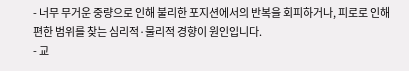- 너무 무거운 중량으로 인해 불리한 포지션에서의 반복을 회피하거나, 피로로 인해 편한 범위를 찾는 심리적·물리적 경향이 원인입니다.
- 교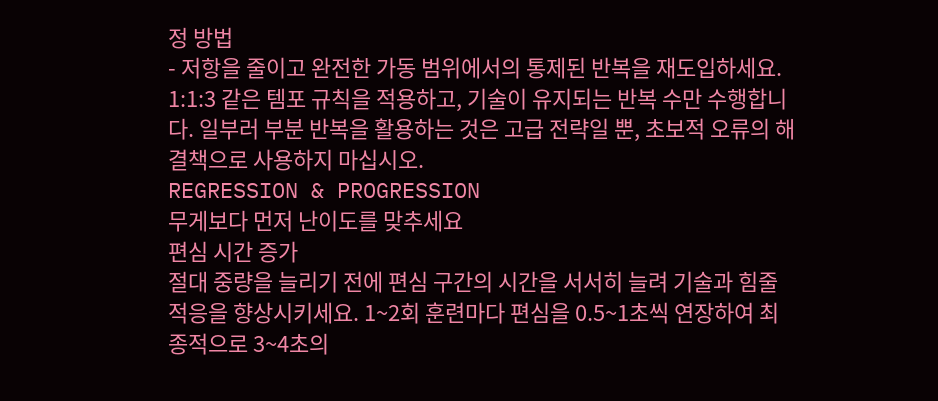정 방법
- 저항을 줄이고 완전한 가동 범위에서의 통제된 반복을 재도입하세요. 1:1:3 같은 템포 규칙을 적용하고, 기술이 유지되는 반복 수만 수행합니다. 일부러 부분 반복을 활용하는 것은 고급 전략일 뿐, 초보적 오류의 해결책으로 사용하지 마십시오.
REGRESSION & PROGRESSION
무게보다 먼저 난이도를 맞추세요
편심 시간 증가
절대 중량을 늘리기 전에 편심 구간의 시간을 서서히 늘려 기술과 힘줄 적응을 향상시키세요. 1~2회 훈련마다 편심을 0.5~1초씩 연장하여 최종적으로 3~4초의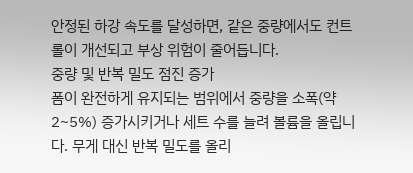안정된 하강 속도를 달성하면, 같은 중량에서도 컨트롤이 개선되고 부상 위험이 줄어듭니다.
중량 및 반복 밀도 점진 증가
폼이 완전하게 유지되는 범위에서 중량을 소폭(약 2~5%) 증가시키거나 세트 수를 늘려 볼륨을 올립니다. 무게 대신 반복 밀도를 올리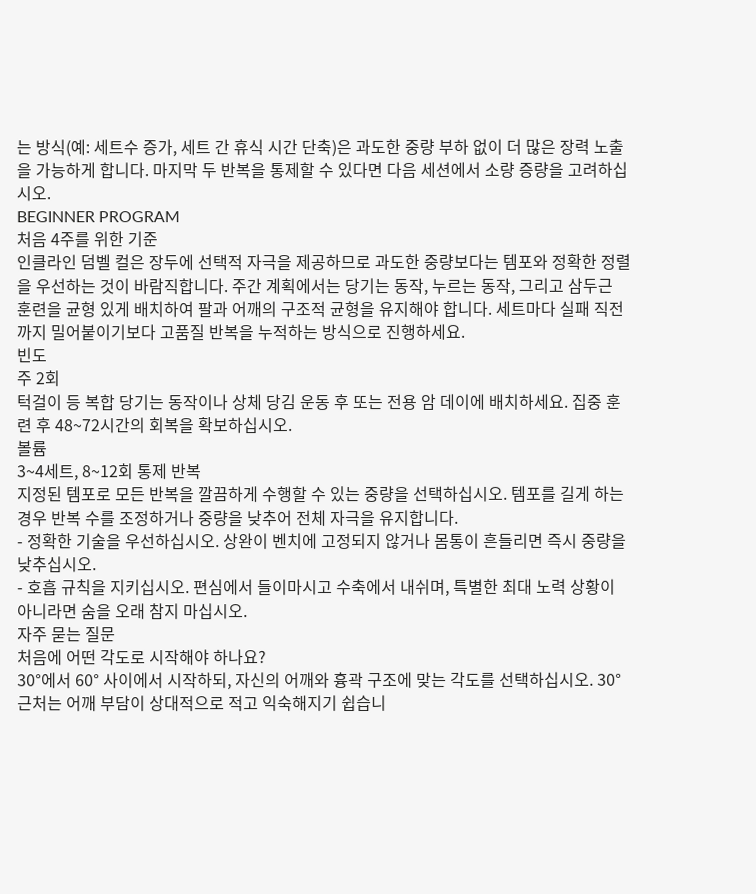는 방식(예: 세트수 증가, 세트 간 휴식 시간 단축)은 과도한 중량 부하 없이 더 많은 장력 노출을 가능하게 합니다. 마지막 두 반복을 통제할 수 있다면 다음 세션에서 소량 증량을 고려하십시오.
BEGINNER PROGRAM
처음 4주를 위한 기준
인클라인 덤벨 컬은 장두에 선택적 자극을 제공하므로 과도한 중량보다는 템포와 정확한 정렬을 우선하는 것이 바람직합니다. 주간 계획에서는 당기는 동작, 누르는 동작, 그리고 삼두근 훈련을 균형 있게 배치하여 팔과 어깨의 구조적 균형을 유지해야 합니다. 세트마다 실패 직전까지 밀어붙이기보다 고품질 반복을 누적하는 방식으로 진행하세요.
빈도
주 2회
턱걸이 등 복합 당기는 동작이나 상체 당김 운동 후 또는 전용 암 데이에 배치하세요. 집중 훈련 후 48~72시간의 회복을 확보하십시오.
볼륨
3~4세트, 8~12회 통제 반복
지정된 템포로 모든 반복을 깔끔하게 수행할 수 있는 중량을 선택하십시오. 템포를 길게 하는 경우 반복 수를 조정하거나 중량을 낮추어 전체 자극을 유지합니다.
- 정확한 기술을 우선하십시오. 상완이 벤치에 고정되지 않거나 몸통이 흔들리면 즉시 중량을 낮추십시오.
- 호흡 규칙을 지키십시오. 편심에서 들이마시고 수축에서 내쉬며, 특별한 최대 노력 상황이 아니라면 숨을 오래 참지 마십시오.
자주 묻는 질문
처음에 어떤 각도로 시작해야 하나요?
30°에서 60° 사이에서 시작하되, 자신의 어깨와 흉곽 구조에 맞는 각도를 선택하십시오. 30° 근처는 어깨 부담이 상대적으로 적고 익숙해지기 쉽습니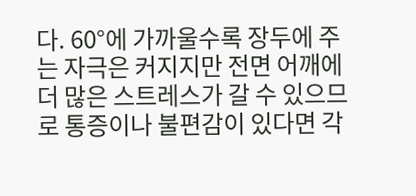다. 60°에 가까울수록 장두에 주는 자극은 커지지만 전면 어깨에 더 많은 스트레스가 갈 수 있으므로 통증이나 불편감이 있다면 각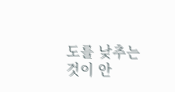도를 낮추는 것이 안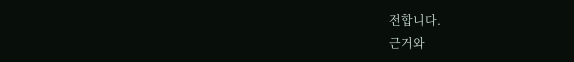전합니다.
근거와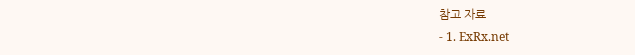참고 자료
- 1. ExRx.net